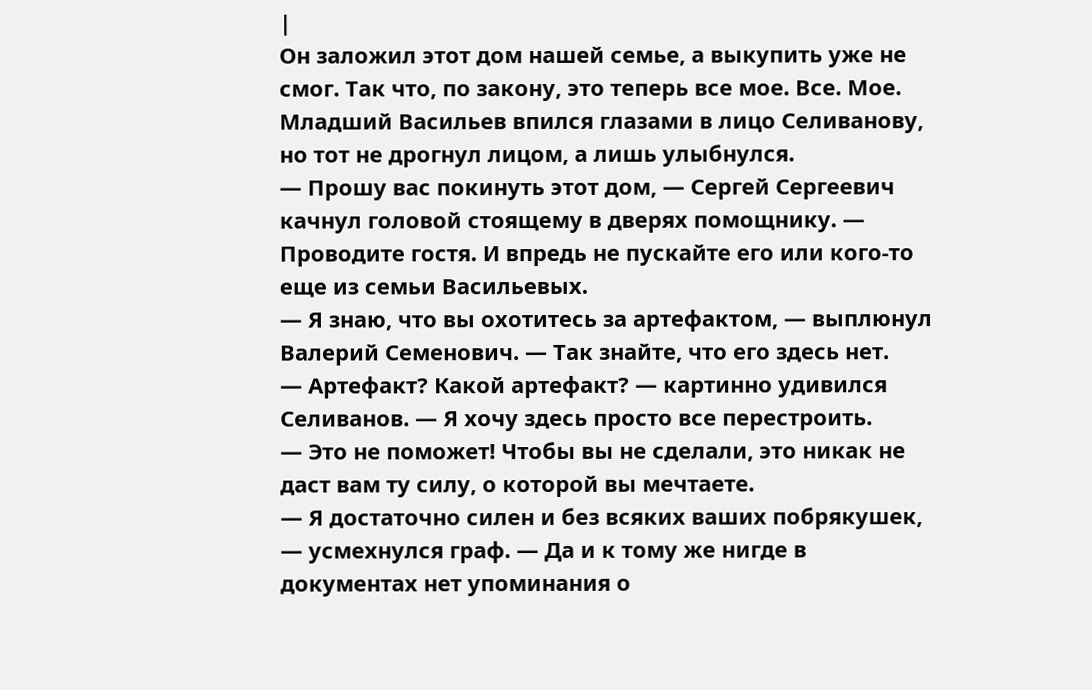|
Он заложил этот дом нашей семье, а выкупить уже не смог. Так что, по закону, это теперь все мое. Все. Мое.
Младший Васильев впился глазами в лицо Селиванову, но тот не дрогнул лицом, а лишь улыбнулся.
— Прошу вас покинуть этот дом, — Сергей Сергеевич качнул головой стоящему в дверях помощнику. — Проводите гостя. И впредь не пускайте его или кого-то еще из семьи Васильевых.
— Я знаю, что вы охотитесь за артефактом, — выплюнул Валерий Семенович. — Так знайте, что его здесь нет.
— Артефакт? Какой артефакт? — картинно удивился Селиванов. — Я хочу здесь просто все перестроить.
— Это не поможет! Чтобы вы не сделали, это никак не даст вам ту силу, о которой вы мечтаете.
— Я достаточно силен и без всяких ваших побрякушек, — усмехнулся граф. — Да и к тому же нигде в документах нет упоминания о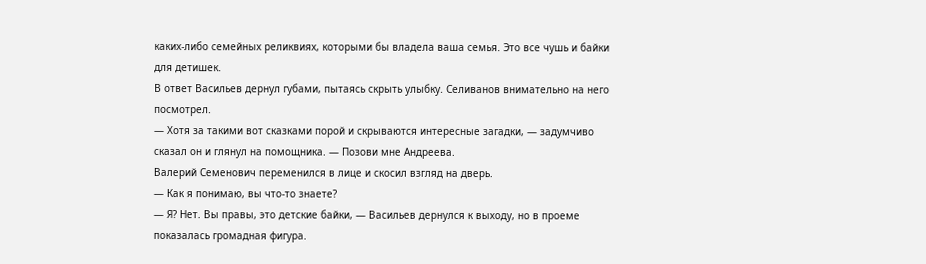каких-либо семейных реликвиях, которыми бы владела ваша семья. Это все чушь и байки для детишек.
В ответ Васильев дернул губами, пытаясь скрыть улыбку. Селиванов внимательно на него посмотрел.
— Хотя за такими вот сказками порой и скрываются интересные загадки, — задумчиво сказал он и глянул на помощника. — Позови мне Андреева.
Валерий Семенович переменился в лице и скосил взгляд на дверь.
— Как я понимаю, вы что-то знаете?
— Я? Нет. Вы правы, это детские байки, — Васильев дернулся к выходу, но в проеме показалась громадная фигура.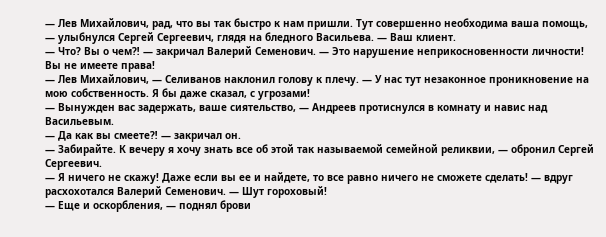— Лев Михайлович, рад, что вы так быстро к нам пришли. Тут совершенно необходима ваша помощь, — улыбнулся Сергей Сергеевич, глядя на бледного Васильева. — Ваш клиент.
— Что? Вы о чем⁈ — закричал Валерий Семенович. — Это нарушение неприкосновенности личности! Вы не имеете права!
— Лев Михайлович, — Селиванов наклонил голову к плечу. — У нас тут незаконное проникновение на мою собственность. Я бы даже сказал, с угрозами!
— Вынужден вас задержать, ваше сиятельство, — Андреев протиснулся в комнату и навис над Васильевым.
— Да как вы смеете⁈ — закричал он.
— Забирайте. К вечеру я хочу знать все об этой так называемой семейной реликвии, — обронил Сергей Сергеевич.
— Я ничего не скажу! Даже если вы ее и найдете, то все равно ничего не сможете сделать! — вдруг расхохотался Валерий Семенович. — Шут гороховый!
— Еще и оскорбления, — поднял брови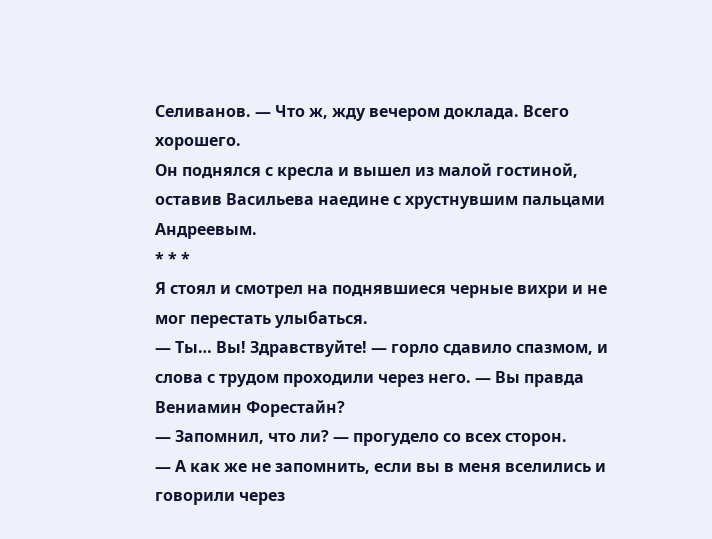Селиванов. — Что ж, жду вечером доклада. Всего хорошего.
Он поднялся с кресла и вышел из малой гостиной, оставив Васильева наедине с хрустнувшим пальцами Андреевым.
* * *
Я стоял и смотрел на поднявшиеся черные вихри и не мог перестать улыбаться.
— Ты… Вы! Здравствуйте! — горло сдавило спазмом, и слова с трудом проходили через него. — Вы правда Вениамин Форестайн?
— Запомнил, что ли? — прогудело со всех сторон.
— А как же не запомнить, если вы в меня вселились и говорили через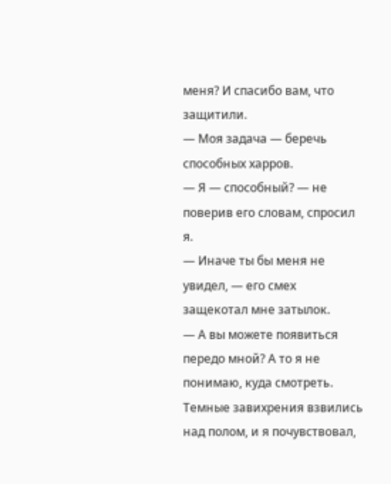меня? И спасибо вам, что защитили.
— Моя задача — беречь способных харров.
— Я — способный? — не поверив его словам, спросил я.
— Иначе ты бы меня не увидел, — его смех защекотал мне затылок.
— А вы можете появиться передо мной? А то я не понимаю, куда смотреть.
Темные завихрения взвились над полом, и я почувствовал,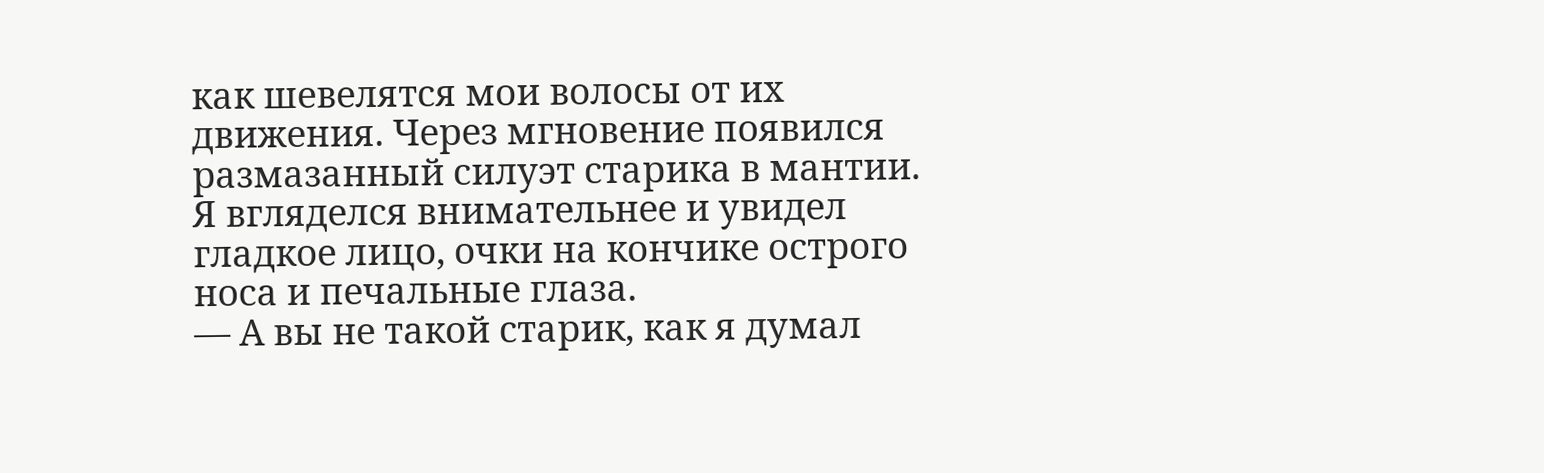как шевелятся мои волосы от их движения. Через мгновение появился размазанный силуэт старика в мантии.
Я вгляделся внимательнее и увидел гладкое лицо, очки на кончике острого носа и печальные глаза.
— А вы не такой старик, как я думал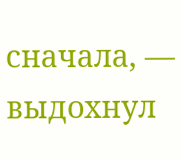сначала, — выдохнул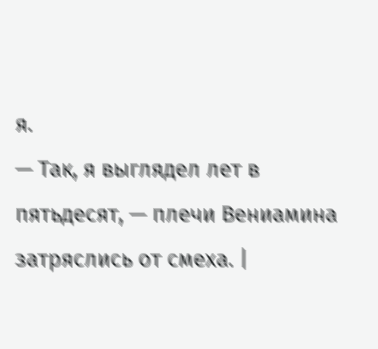я.
— Так, я выглядел лет в пятьдесят, — плечи Вениамина затряслись от смеха. |